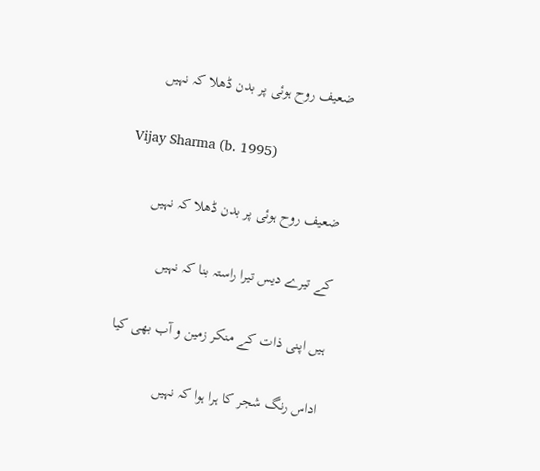ضعیف روح ہوئی پر بدن ڈھلا کہ نہیں

Vijay Sharma (b. 1995)

ضعیف روح ہوئی پر بدن ڈھلا کہ نہیں

کے تیرے دیس تیرا راستہ بنا کہ نہیں

ہیں اپنی ذات کے منکر زمین و آب بھی کیا

اداس رنگ شجر کا ہرا ہوا کہ نہیں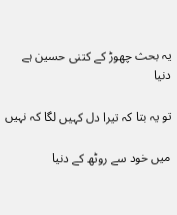یہ بحث چھوڑ کے کتنی حسین ہے دنیا

تو یہ بتا کہ تیرا دل کہیں لگا کہ نہیں

میں خود سے روٹھ کے دنیا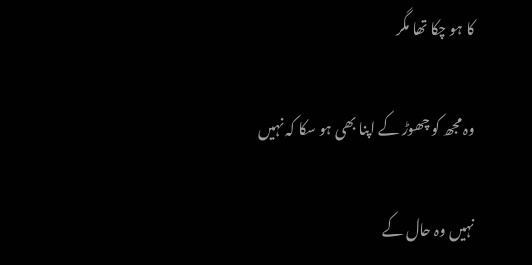کا ہو چکا تھا مگر

وہ مجھ کو چھوڑ کے اپنا بھی ہو سکا کہ نہیں

نہیں وہ حال کے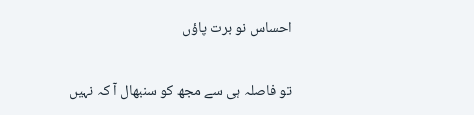احساس نو برت پاؤں

تو فاصلہ ہی سے مجھ کو سنبھال آ کہ نہیں